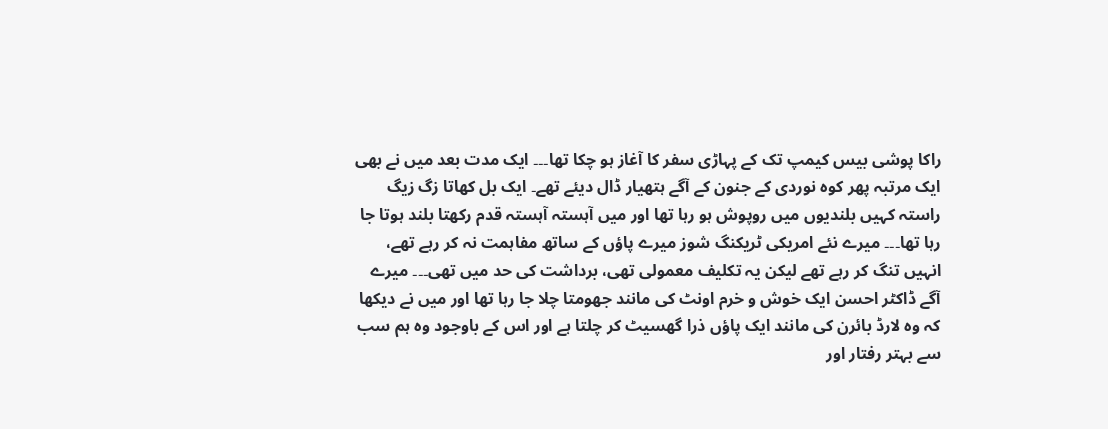راکا پوشی بیس کیمپ تک کے پہاڑی سفر کا آغاز ہو چکا تھا۔۔۔ ایک مدت بعد میں نے بھی ایک مرتبہ پھر کوہ نوردی کے جنون کے آگے ہتھیار ڈال دیئے تھے۔ ایک بل کھاتا زگ زیگ راستہ کہیں بلندیوں میں روپوش ہو رہا تھا اور میں آہستہ آہستہ قدم رکھتا بلند ہوتا جا رہا تھا۔۔۔ میرے نئے امریکی ٹریکنگ شوز میرے پاؤں کے ساتھ مفاہمت نہ کر رہے تھے، انہیں تنگ کر رہے تھے لیکن یہ تکلیف معمولی تھی، برداشت کی حد میں تھی۔۔۔ میرے آگے ڈاکٹر احسن ایک خوش و خرم اونٹ کی مانند جھومتا چلا جا رہا تھا اور میں نے دیکھا کہ وہ لارڈ بائرن کی مانند ایک پاؤں ذرا گھسیٹ کر چلتا ہے اور اس کے باوجود وہ ہم سب سے بہتر رفتار اور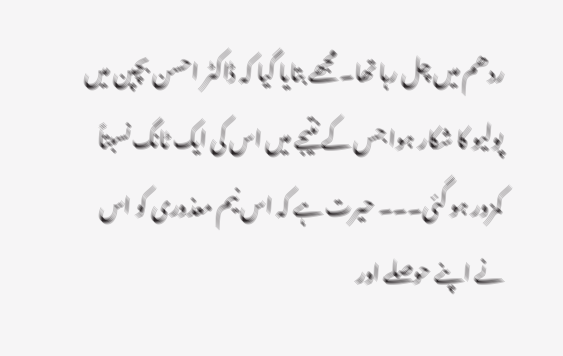ردھم میں چل رہا تھا۔ مجھے بتایا گیا کہ ڈاکٹر احسن بچپن میں پولیو کا شکار ہوا جس کے نتیجے میں اس کی ایک ٹانگ نسبتاً کمزور ہو گئی۔۔۔ حیرت ہے کہ اس نیم معذوری کو اس نے اپنے حوصلے اور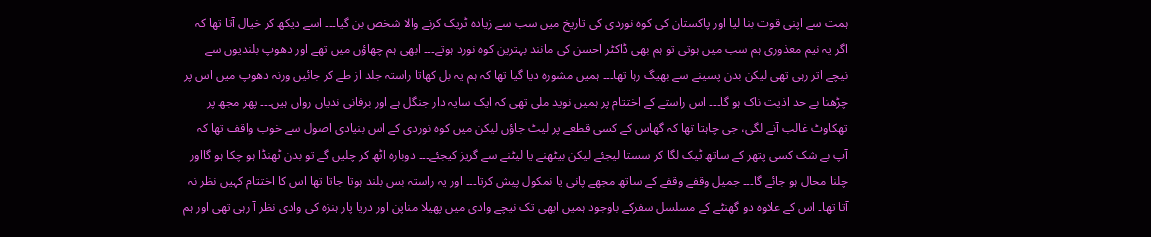ہمت سے اپنی قوت بنا لیا اور پاکستان کی کوہ نوردی کی تاریخ میں سب سے زیادہ ٹریک کرنے والا شخص بن گیا۔۔۔ اسے دیکھ کر خیال آتا تھا کہ اگر یہ نیم معذوری ہم سب میں ہوتی تو ہم بھی ڈاکٹر احسن کی مانند بہترین کوہ نورد ہوتے۔۔۔ ابھی ہم چھاؤں میں تھے اور دھوپ بلندیوں سے نیچے اتر رہی تھی لیکن بدن پسینے سے بھیگ رہا تھا۔۔۔ ہمیں مشورہ دیا گیا تھا کہ ہم یہ بل کھاتا راستہ جلد از طے کر جائیں ورنہ دھوپ میں اس پر چڑھنا بے حد اذیت ناک ہو گا۔۔۔ اس راستے کے اختتام پر ہمیں نوید ملی تھی کہ ایک سایہ دار جنگل ہے اور برفانی ندیاں رواں ہیں۔۔۔ پھر مجھ پر تھکاوٹ غالب آنے لگی، جی چاہتا تھا کہ گھاس کے کسی قطعے پر لیٹ جاؤں لیکن میں کوہ نوردی کے اس بنیادی اصول سے خوب واقف تھا کہ آپ بے شک کسی پتھر کے ساتھ ٹیک لگا کر سستا لیجئے لیکن بیٹھنے یا لیٹنے سے گریز کیجئے۔۔۔ دوبارہ اٹھ کر چلیں گے تو بدن ٹھنڈا ہو چکا ہو گااور چلنا محال ہو جائے گا۔۔۔ جمیل وقفے وقفے کے ساتھ مجھے پانی یا نمکول پیش کرتا۔۔۔ اور یہ راستہ بس بلند ہوتا جاتا تھا اس کا اختتام کہیں نظر نہ آتا تھا۔ اس کے علاوہ دو گھنٹے کے مسلسل سفرکے باوجود ہمیں ابھی تک نیچے وادی میں پھیلا مناپن اور دریا پار ہنزہ کی وادی نظر آ رہی تھی اور ہم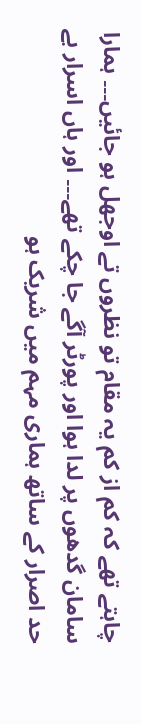چاہتے تھے کہ کم از کم یہ مقام تو نظروں تے اوجھل ہو جائیں۔۔۔ ہمارا سامان گدھوں پر لدا ہوا اور پورٹر آگے جا چکے تھے۔۔۔ اور ہاں اسرار بے حد اصرار کے ساتھ ہماری مہم میں شریک ہو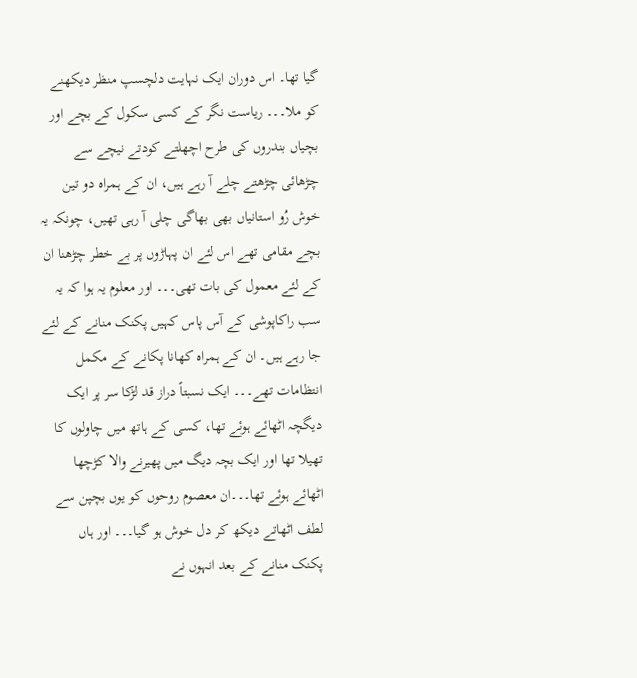گیا تھا۔ اس دوران ایک نہایت دلچسپ منظر دیکھنے کو ملا۔۔۔ ریاست نگر کے کسی سکول کے بچے اور بچیاں بندروں کی طرح اچھلتے کودتے نیچے سے چڑھائی چڑھتے چلے آ رہے ہیں، ان کے ہمراہ دو تین خوش رُو استانیاں بھی بھاگی چلی آ رہی تھیں، چونکہ یہ بچے مقامی تھے اس لئے ان پہاڑوں پر بے خطر چڑھنا ان کے لئے معمول کی بات تھی۔۔۔ اور معلوم یہ ہوا کہ یہ سب راکاپوشی کے آس پاس کہیں پکنک منانے کے لئے جا رہے ہیں۔ ان کے ہمراہ کھانا پکانے کے مکمل انتظامات تھے۔۔۔ ایک نسبتاً دراز قد لڑکا سر پر ایک دیگچہ اٹھائے ہوئے تھا، کسی کے ہاتھ میں چاولوں کا تھیلا تھا اور ایک بچہ دیگ میں پھیرنے والا کڑچھا اٹھائے ہوئے تھا۔۔۔ان معصوم روحوں کو یوں بچپن سے لطف اٹھاتے دیکھ کر دل خوش ہو گیا۔۔۔ اور ہاں پکنک منانے کے بعد انہوں نے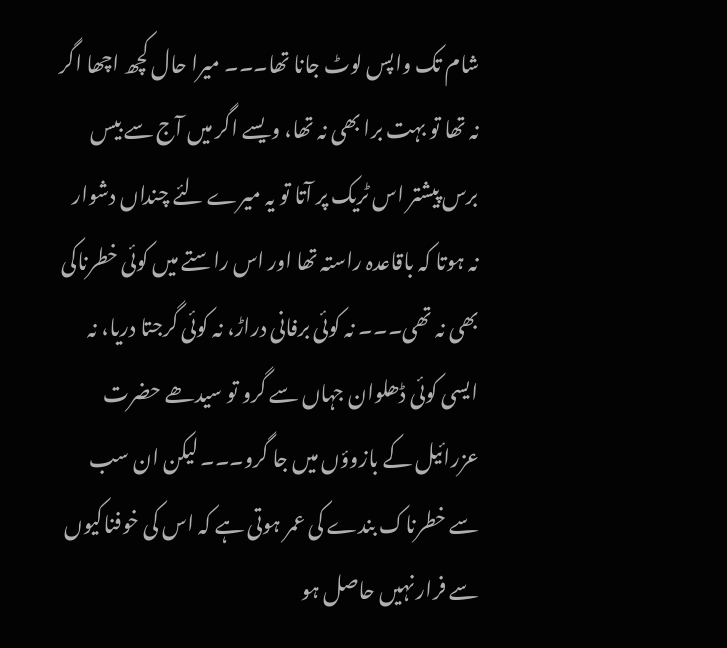شام تک واپس لوٹ جانا تھا۔۔۔ میرا حال کچھ اچھا اگر نہ تھا تو بہت برا بھی نہ تھا، ویسے اگر میں آج سے بیس برس پیشتر اس ٹریک پر آتا تو یہ میرے لئے چنداں دشوار نہ ہوتا کہ باقاعدہ راستہ تھا اور اس راستے میں کوئی خطرناکی بھی نہ تھی۔۔۔ نہ کوئی برفانی دراڑ، نہ کوئی گرجتا دریا، نہ ایسی کوئی ڈھلوان جہاں سے گرو تو سیدھے حضرت عزرائیل کے بازوؤں میں جا گرو۔۔۔ لیکن ان سب سے خطرناک بندے کی عمر ہوتی ہے کہ اس کی خوفناکیوں سے فرار نہیں حاصل ہو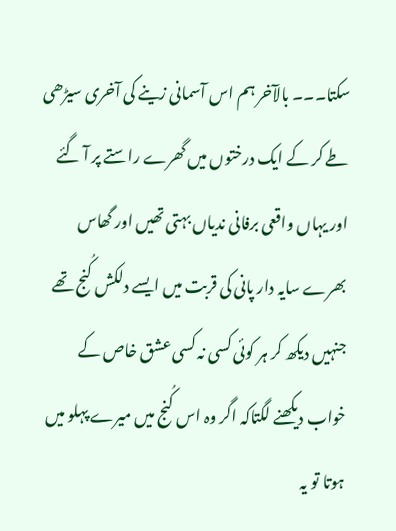سکتا۔۔۔ بالآخر ہم اس آسمانی زینے کی آخری سیڑھی طے کر کے ایک درختوں میں گھرے راستے پر آ گئے اور یہاں واقعی برفانی ندیاں بہتی تھیں اور گھاس بھرے سایہ دار پانی کی قربت میں ایسے دلکش کُنج تھے جنہیں دیکھ کر ہر کوئی کسی نہ کسی عشق خاص کے خواب دیکھنے لگتاکہ اگر وہ اس کُنج میں میرے پہلو میں ہوتا تو یہ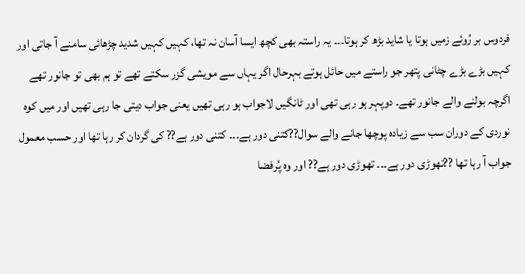فردوس بر رُوئے زمیں ہوتا یا شاید بڑھ کر ہوتا۔۔۔ یہ راستہ بھی کچھ ایسا آسان نہ تھا، کہیں کہیں شدید چڑھائی سامنے آ جاتی اور کہیں بڑے بڑے چٹانی پتھر جو راستے میں حائل ہوتے بہرحال اگر یہاں سے مویشی گزر سکتے تھے تو ہم بھی تو جانور تھے اگرچہ بولنے والے جانور تھے۔ دوپہر ہو رہی تھی اور ٹانگیں لاجواب ہو رہی تھیں یعنی جواب دیتی جا رہی تھیں اور میں کوہ نوردی کے دوران سب سے زیادہ پوچھا جانے والے سوال??کتنی دور ہے۔۔۔ کتنی دور ہے?? کی گردان کر رہا تھا اور حسب معمول جواب آ رہا تھا ??تھوڑی دور ہے۔۔۔ تھوڑی دور ہے?? اور وہ پُرفضا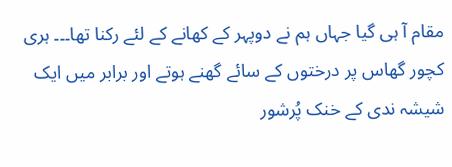مقام آ ہی گیا جہاں ہم نے دوپہر کے کھانے کے لئے رکنا تھا۔۔۔ ہری کچور گھاس پر درختوں کے سائے گھنے ہوتے اور برابر میں ایک شیشہ ندی کے خنک پُرشور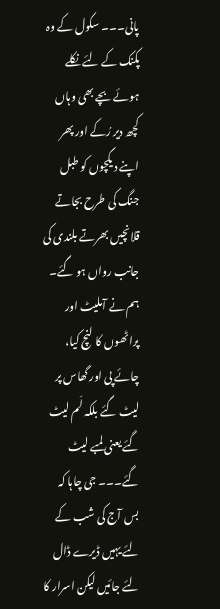پانی۔۔۔ سکول کے وہ پکنک کے لئے نکلے ہوئے بچے بھی وہاں کچھ دیر رُکے اور پھر اپنے دیگچوں کو طبل جنگ کی طرح بجاتے قلانچیں بھرتے بلندی کی جانب رواں ہو گئے۔ ہم نے آملیٹ اور پراٹھوں کا لنچ کیا، چائے پی اور گھاس پر لیٹ گئے بلکہ لَم لیٹ گئے یعنی لمبے لیٹ گئے۔۔۔ جی چاہا کہ بس آج کی شب کے لئے یہیں ڈیرے ڈال لئے جائیں لیکن اسرار کا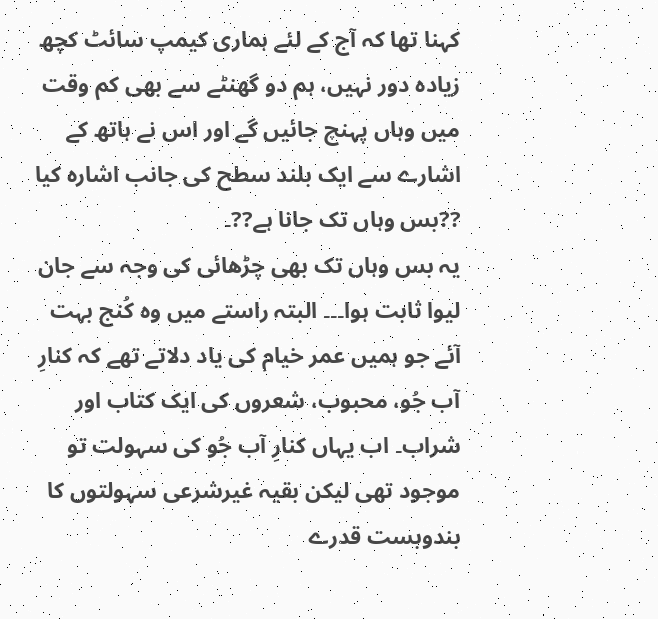کہنا تھا کہ آج کے لئے ہماری کیمپ سائٹ کچھ زیادہ دور نہیں، ہم دو گھنٹے سے بھی کم وقت میں وہاں پہنچ جائیں گے اور اس نے ہاتھ کے اشارے سے ایک بلند سطح کی جانب اشارہ کیا ??بس وہاں تک جانا ہے??۔
یہ بس وہاں تک بھی چڑھائی کی وجہ سے جان لیوا ثابت ہوا۔۔۔ البتہ راستے میں وہ کُنج بہت آئے جو ہمیں عمر خیام کی یاد دلاتے تھے کہ کنارِ آب جُو، محبوب، شعروں کی ایک کتاب اور شراب۔ اب یہاں کنارِ آب جُو کی سہولت تو موجود تھی لیکن بقیہ غیرشرعی سہولتوں کا بندوبست قدرے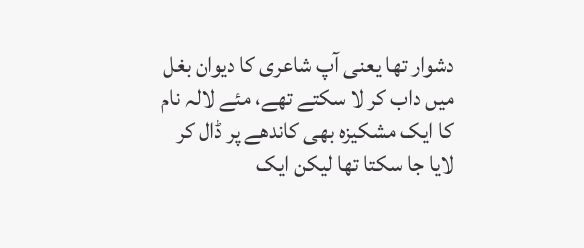دشوار تھا یعنی آپ شاعری کا دیوان بغل میں داب کر لا سکتے تھے، مئے لالہ نام کا ایک مشکیزہ بھی کاندھے پر ڈال کر لایا جا سکتا تھا لیکن ایک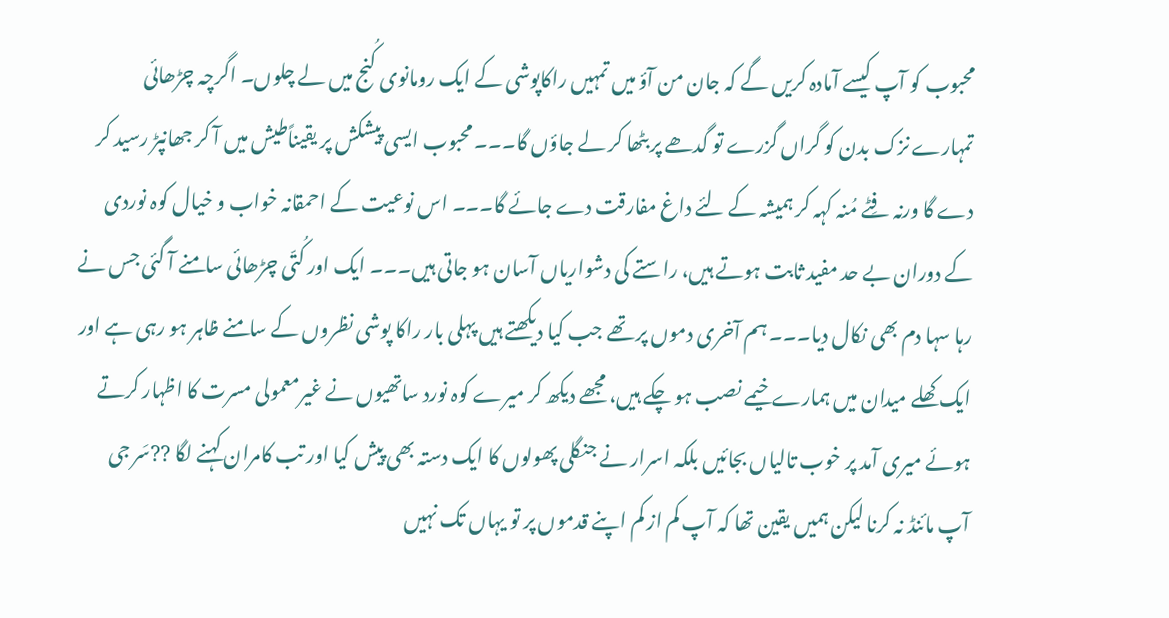محبوب کو آپ کیسے آمادہ کریں گے کہ جان من آؤ میں تمہیں راکاپوشی کے ایک رومانوی کُنج میں لے چلوں۔ اگرچہ چڑھائی تمہارے نزک بدن کو گراں گزرے تو گدھے پر بٹھا کر لے جاؤں گا۔۔۔ محبوب ایسی پیشکش پر یقیناًطیش میں آ کر جھانپڑ رسید کر دے گا ورنہ فِٹے مُنہ کہہ کر ہمیشہ کے لئے داغ مفارقت دے جائے گا۔۔۔ اس نوعیت کے احمقانہ خواب و خیال کوہ نوردی کے دوران بے حد مفید ثابت ہوتے ہیں، راستے کی دشواریاں آسان ہو جاتی ہیں۔۔۔ ایک اور کُتّی چڑھائی سامنے آ گئی جس نے رہا سہا دم بھی نکال دیا۔۔۔ ہم آخری دموں پر تھے جب کیا دیکھتے ہیں پہلی بار راکا پوشی نظروں کے سامنے ظاہر ہو رہی ہے اور ایک کھلے میدان میں ہمارے خیمے نصب ہو چکے ہیں، مجھے دیکھ کر میرے کوہ نورد ساتھیوں نے غیرمعمولی مسرت کا اظہار کرتے ہوئے میری آمد پر خوب تالیاں بجائیں بلکہ اسرار نے جنگلی پھولوں کا ایک دستہ بھی پیش کیا اور تب کامران کہنے لگا ??سَر جی آپ مائنڈ نہ کرنا لیکن ہمیں یقین تھا کہ آپ کم از کم اپنے قدموں پر تو یہاں تک نہیں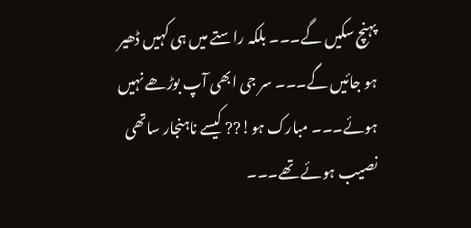پہنچ سکیں گے۔۔۔ بلکہ راستے میں ہی کہیں ڈھیر ہو جائیں گے۔۔۔ سر جی ابھی آپ بوڑھے نہیں ہوئے۔۔۔ مبارک ہو!?? کیسے ناہنجار ساتھی نصیب ہوئے تھے۔۔۔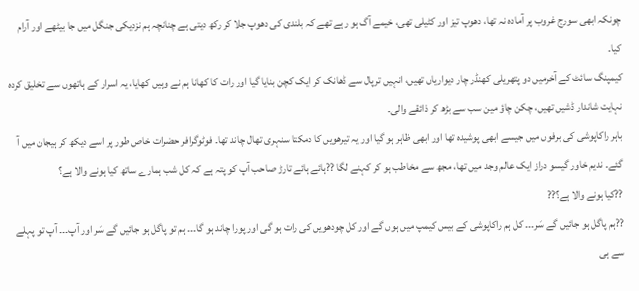چونکہ ابھی سورج غروب پر آمادہ نہ تھا، دھوپ تیز اور کٹیلی تھی، خیمے آگ ہو رہے تھے کہ بلندی کی دھوپ جلا کر رکھ دیتی ہے چنانچہ ہم نزدیکی جنگل میں جا بیٹھے اور آرام کیا۔
کیمپنگ سائٹ کے آخرمیں دو پتھریلی کھنڈر چار دیواریاں تھیں، انہیں ترپال سے ڈھانک کر ایک کچن بنایا گیا اور رات کا کھانا ہم نے وہیں کھایا، یہ اسرار کے ہاتھوں سے تخلیق کردہ نہایت شاندار ڈشیں تھیں، چکن چاؤ مین سب سے بڑھ کر ذائقے والی۔
باہر راکاپوشی کی برفوں میں جیسے ابھی پوشیدہ تھا اور ابھی ظاہر ہو گیا اور یہ تیرھویں کا دمکتا سنہری تھال چاند تھا۔ فوٹوگرافر حضرات خاص طور پر اسے دیکھ کر ہیجان میں آ گئے۔ ندیم خاور گیسو دراز ایک عالم وجد میں تھا، مجھ سے مخاطب ہو کر کہنے لگا ??ہائے ہائے تارڑ صاحب آپ کو پتہ ہے کہ کل شب ہمارے ساتھ کیا ہونے والا ہے؟
??کیا ہونے والا ہے؟??
??ہم پاگل ہو جائیں گے سَر۔۔۔ کل ہم راکاپوشی کے بیس کیمپ میں ہوں گے اور کل چودھویں کی رات ہو گی اور پورا چاند ہو گا۔۔۔ ہم تو پاگل ہو جائیں گے سَر اور آپ۔۔۔ آپ تو پہلے سے ہی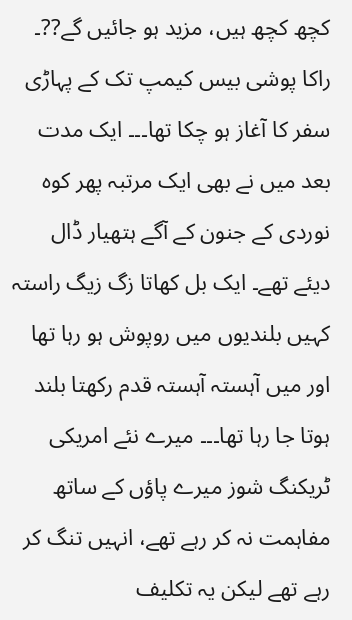کچھ کچھ ہیں، مزید ہو جائیں گے??۔
راکا پوشی بیس کیمپ تک کے پہاڑی سفر کا آغاز ہو چکا تھا۔۔۔ ایک مدت بعد میں نے بھی ایک مرتبہ پھر کوہ نوردی کے جنون کے آگے ہتھیار ڈال دیئے تھے۔ ایک بل کھاتا زگ زیگ راستہ کہیں بلندیوں میں روپوش ہو رہا تھا اور میں آہستہ آہستہ قدم رکھتا بلند ہوتا جا رہا تھا۔۔۔ میرے نئے امریکی ٹریکنگ شوز میرے پاؤں کے ساتھ مفاہمت نہ کر رہے تھے، انہیں تنگ کر رہے تھے لیکن یہ تکلیف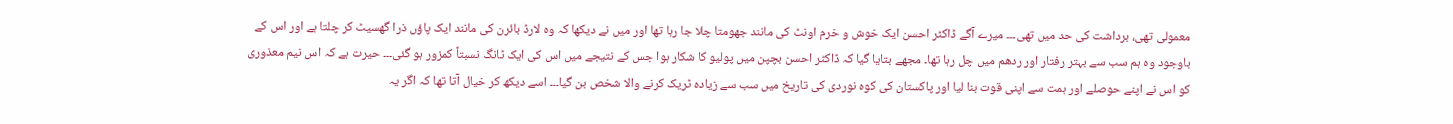معمولی تھی، برداشت کی حد میں تھی۔۔۔ میرے آگے ڈاکٹر احسن ایک خوش و خرم اونٹ کی مانند جھومتا چلا جا رہا تھا اور میں نے دیکھا کہ وہ لارڈ بائرن کی مانند ایک پاؤں ذرا گھسیٹ کر چلتا ہے اور اس کے باوجود وہ ہم سب سے بہتر رفتار اور ردھم میں چل رہا تھا۔ مجھے بتایا گیا کہ ڈاکٹر احسن بچپن میں پولیو کا شکار ہوا جس کے نتیجے میں اس کی ایک ٹانگ نسبتاً کمزور ہو گئی۔۔۔ حیرت ہے کہ اس نیم معذوری کو اس نے اپنے حوصلے اور ہمت سے اپنی قوت بنا لیا اور پاکستان کی کوہ نوردی کی تاریخ میں سب سے زیادہ ٹریک کرنے والا شخص بن گیا۔۔۔ اسے دیکھ کر خیال آتا تھا کہ اگر یہ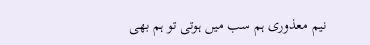نیم معذوری ہم سب میں ہوتی تو ہم بھی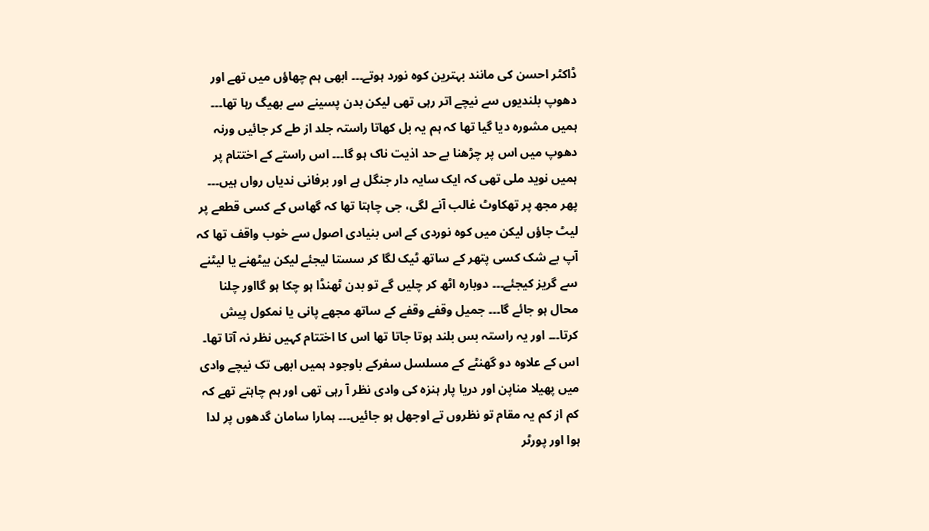ڈاکٹر احسن کی مانند بہترین کوہ نورد ہوتے۔۔۔ ابھی ہم چھاؤں میں تھے اور دھوپ بلندیوں سے نیچے اتر رہی تھی لیکن بدن پسینے سے بھیگ رہا تھا۔۔۔ ہمیں مشورہ دیا گیا تھا کہ ہم یہ بل کھاتا راستہ جلد از طے کر جائیں ورنہ دھوپ میں اس پر چڑھنا بے حد اذیت ناک ہو گا۔۔۔ اس راستے کے اختتام پر ہمیں نوید ملی تھی کہ ایک سایہ دار جنگل ہے اور برفانی ندیاں رواں ہیں۔۔۔ پھر مجھ پر تھکاوٹ غالب آنے لگی، جی چاہتا تھا کہ گھاس کے کسی قطعے پر لیٹ جاؤں لیکن میں کوہ نوردی کے اس بنیادی اصول سے خوب واقف تھا کہ آپ بے شک کسی پتھر کے ساتھ ٹیک لگا کر سستا لیجئے لیکن بیٹھنے یا لیٹنے سے گریز کیجئے۔۔۔ دوبارہ اٹھ کر چلیں گے تو بدن ٹھنڈا ہو چکا ہو گااور چلنا محال ہو جائے گا۔۔۔ جمیل وقفے وقفے کے ساتھ مجھے پانی یا نمکول پیش کرتا۔۔۔ اور یہ راستہ بس بلند ہوتا جاتا تھا اس کا اختتام کہیں نظر نہ آتا تھا۔ اس کے علاوہ دو گھنٹے کے مسلسل سفرکے باوجود ہمیں ابھی تک نیچے وادی میں پھیلا مناپن اور دریا پار ہنزہ کی وادی نظر آ رہی تھی اور ہم چاہتے تھے کہ کم از کم یہ مقام تو نظروں تے اوجھل ہو جائیں۔۔۔ ہمارا سامان گدھوں پر لدا ہوا اور پورٹر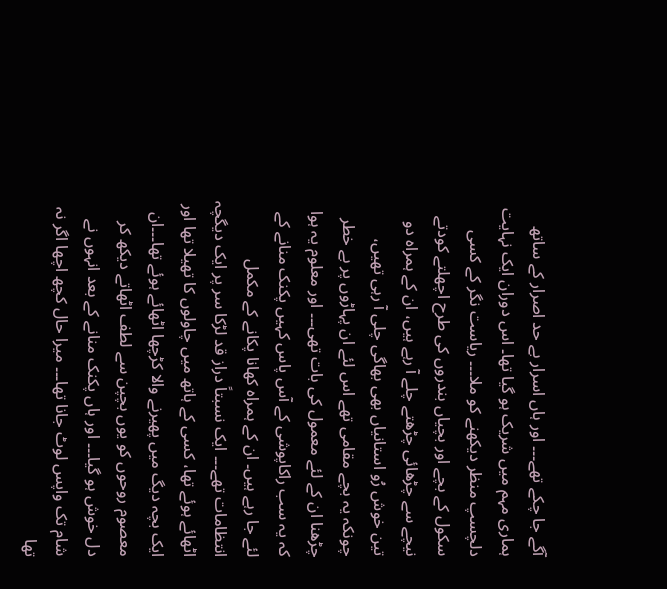آگے جا چکے تھے۔۔۔ اور ہاں اسرار بے حد اصرار کے ساتھ ہماری مہم میں شریک ہو گیا تھا۔ اس دوران ایک نہایت دلچسپ منظر دیکھنے کو ملا۔۔۔ ریاست نگر کے کسی سکول کے بچے اور بچیاں بندروں کی طرح اچھلتے کودتے نیچے سے چڑھائی چڑھتے چلے آ رہے ہیں، ان کے ہمراہ دو تین خوش رُو استانیاں بھی بھاگی چلی آ رہی تھیں، چونکہ یہ بچے مقامی تھے اس لئے ان پہاڑوں پر بے خطر چڑھنا ان کے لئے معمول کی بات تھی۔۔۔ اور معلوم یہ ہوا کہ یہ سب راکاپوشی کے آس پاس کہیں پکنک منانے کے لئے جا رہے ہیں۔ ان کے ہمراہ کھانا پکانے کے مکمل انتظامات تھے۔۔۔ ایک نسبتاً دراز قد لڑکا سر پر ایک دیگچہ اٹھائے ہوئے تھا، کسی کے ہاتھ میں چاولوں کا تھیلا تھا اور ایک بچہ دیگ میں پھیرنے والا کڑچھا اٹھائے ہوئے تھا۔۔۔ان معصوم روحوں کو یوں بچپن سے لطف اٹھاتے دیکھ کر دل خوش ہو گیا۔۔۔ اور ہاں پکنک منانے کے بعد انہوں نے شام تک واپس لوٹ جانا تھا۔۔۔ میرا حال کچھ اچھا اگر نہ تھا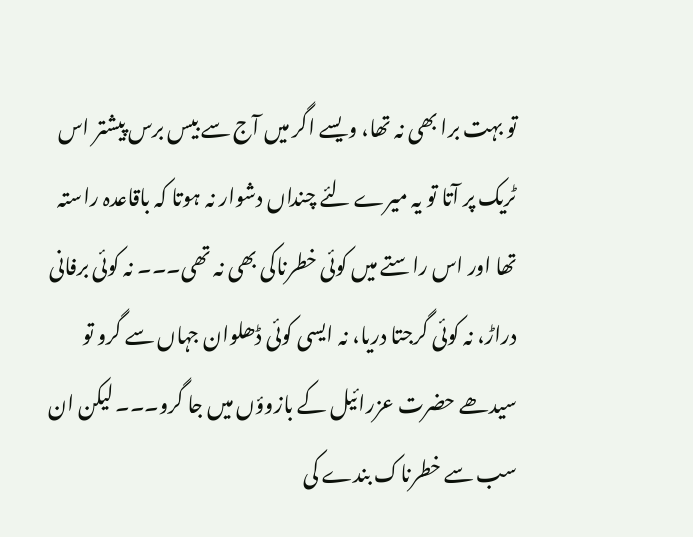تو بہت برا بھی نہ تھا، ویسے اگر میں آج سے بیس برس پیشتر اس ٹریک پر آتا تو یہ میرے لئے چنداں دشوار نہ ہوتا کہ باقاعدہ راستہ تھا اور اس راستے میں کوئی خطرناکی بھی نہ تھی۔۔۔ نہ کوئی برفانی دراڑ، نہ کوئی گرجتا دریا، نہ ایسی کوئی ڈھلوان جہاں سے گرو تو سیدھے حضرت عزرائیل کے بازوؤں میں جا گرو۔۔۔ لیکن ان سب سے خطرناک بندے کی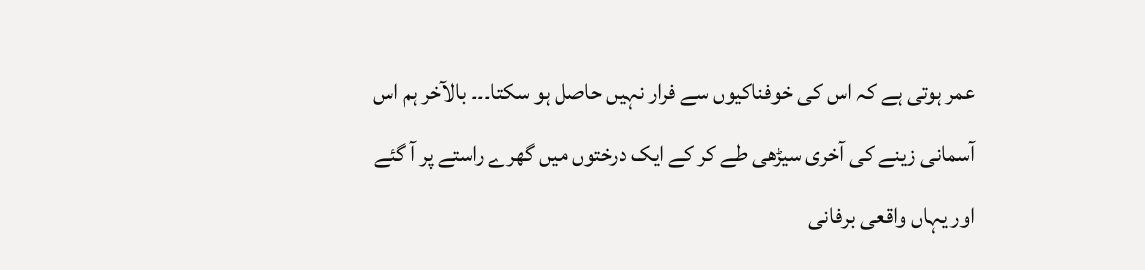عمر ہوتی ہے کہ اس کی خوفناکیوں سے فرار نہیں حاصل ہو سکتا۔۔۔ بالآخر ہم اس آسمانی زینے کی آخری سیڑھی طے کر کے ایک درختوں میں گھرے راستے پر آ گئے اور یہاں واقعی برفانی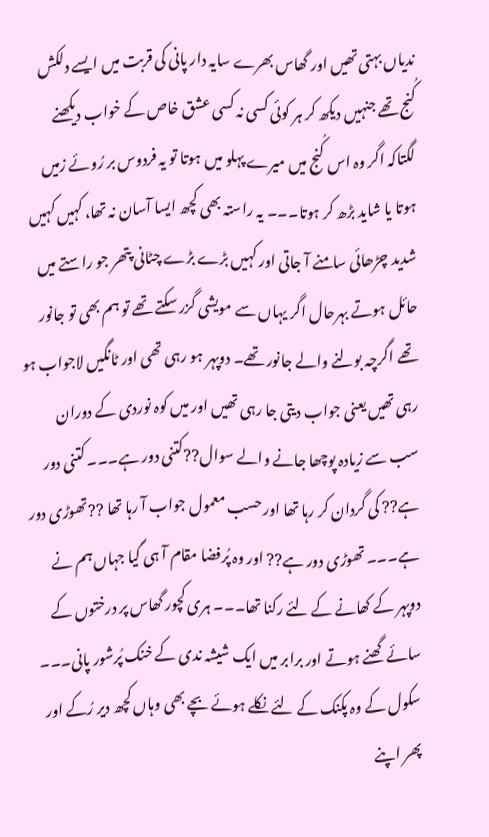ندیاں بہتی تھیں اور گھاس بھرے سایہ دار پانی کی قربت میں ایسے دلکش کُنج تھے جنہیں دیکھ کر ہر کوئی کسی نہ کسی عشق خاص کے خواب دیکھنے لگتاکہ اگر وہ اس کُنج میں میرے پہلو میں ہوتا تو یہ فردوس بر رُوئے زمیں ہوتا یا شاید بڑھ کر ہوتا۔۔۔ یہ راستہ بھی کچھ ایسا آسان نہ تھا، کہیں کہیں شدید چڑھائی سامنے آ جاتی اور کہیں بڑے بڑے چٹانی پتھر جو راستے میں حائل ہوتے بہرحال اگر یہاں سے مویشی گزر سکتے تھے تو ہم بھی تو جانور تھے اگرچہ بولنے والے جانور تھے۔ دوپہر ہو رہی تھی اور ٹانگیں لاجواب ہو رہی تھیں یعنی جواب دیتی جا رہی تھیں اور میں کوہ نوردی کے دوران سب سے زیادہ پوچھا جانے والے سوال??کتنی دور ہے۔۔۔ کتنی دور ہے?? کی گردان کر رہا تھا اور حسب معمول جواب آ رہا تھا ??تھوڑی دور ہے۔۔۔ تھوڑی دور ہے?? اور وہ پُرفضا مقام آ ہی گیا جہاں ہم نے دوپہر کے کھانے کے لئے رکنا تھا۔۔۔ ہری کچور گھاس پر درختوں کے سائے گھنے ہوتے اور برابر میں ایک شیشہ ندی کے خنک پُرشور پانی۔۔۔ سکول کے وہ پکنک کے لئے نکلے ہوئے بچے بھی وہاں کچھ دیر رُکے اور پھر اپنے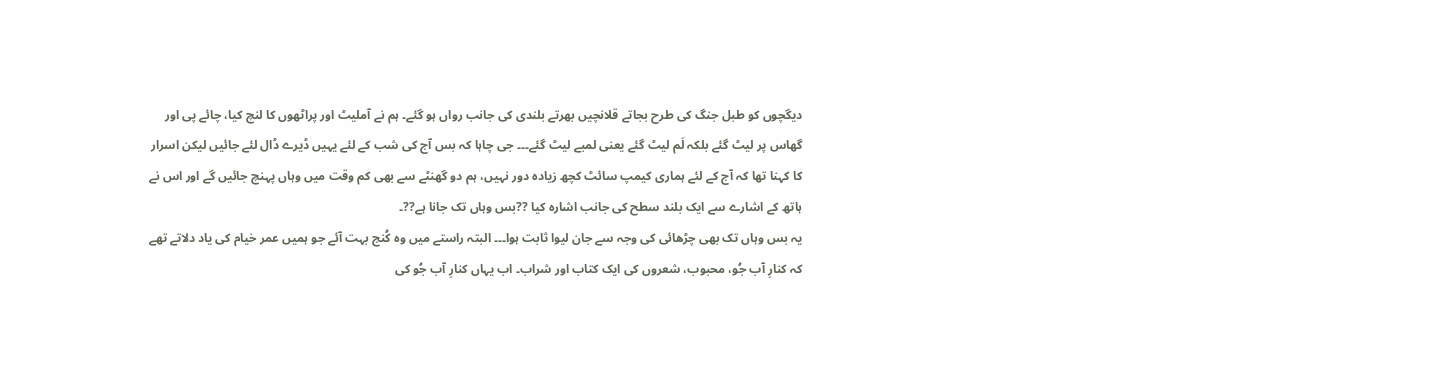دیگچوں کو طبل جنگ کی طرح بجاتے قلانچیں بھرتے بلندی کی جانب رواں ہو گئے۔ ہم نے آملیٹ اور پراٹھوں کا لنچ کیا، چائے پی اور گھاس پر لیٹ گئے بلکہ لَم لیٹ گئے یعنی لمبے لیٹ گئے۔۔۔ جی چاہا کہ بس آج کی شب کے لئے یہیں ڈیرے ڈال لئے جائیں لیکن اسرار کا کہنا تھا کہ آج کے لئے ہماری کیمپ سائٹ کچھ زیادہ دور نہیں، ہم دو گھنٹے سے بھی کم وقت میں وہاں پہنچ جائیں گے اور اس نے ہاتھ کے اشارے سے ایک بلند سطح کی جانب اشارہ کیا ??بس وہاں تک جانا ہے??۔
یہ بس وہاں تک بھی چڑھائی کی وجہ سے جان لیوا ثابت ہوا۔۔۔ البتہ راستے میں وہ کُنج بہت آئے جو ہمیں عمر خیام کی یاد دلاتے تھے کہ کنارِ آب جُو، محبوب، شعروں کی ایک کتاب اور شراب۔ اب یہاں کنارِ آب جُو کی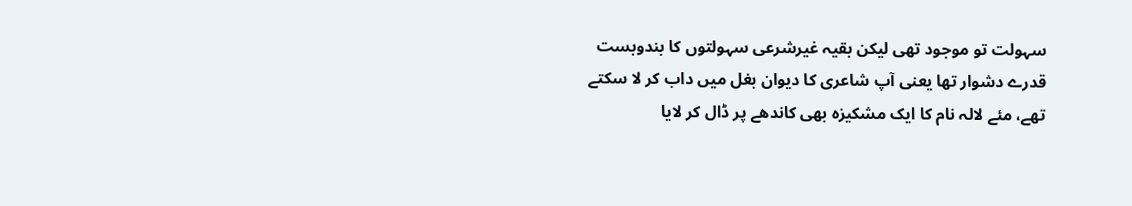سہولت تو موجود تھی لیکن بقیہ غیرشرعی سہولتوں کا بندوبست قدرے دشوار تھا یعنی آپ شاعری کا دیوان بغل میں داب کر لا سکتے تھے، مئے لالہ نام کا ایک مشکیزہ بھی کاندھے پر ڈال کر لایا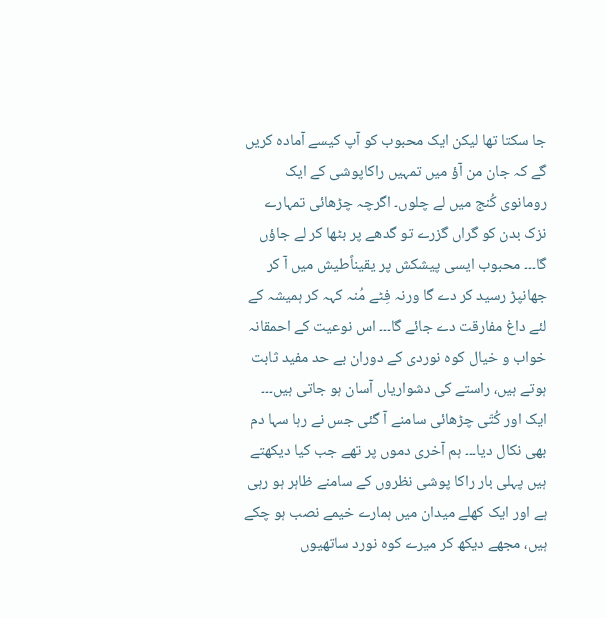جا سکتا تھا لیکن ایک محبوب کو آپ کیسے آمادہ کریں گے کہ جان من آؤ میں تمہیں راکاپوشی کے ایک رومانوی کُنج میں لے چلوں۔ اگرچہ چڑھائی تمہارے نزک بدن کو گراں گزرے تو گدھے پر بٹھا کر لے جاؤں گا۔۔۔ محبوب ایسی پیشکش پر یقیناًطیش میں آ کر جھانپڑ رسید کر دے گا ورنہ فِٹے مُنہ کہہ کر ہمیشہ کے لئے داغ مفارقت دے جائے گا۔۔۔ اس نوعیت کے احمقانہ خواب و خیال کوہ نوردی کے دوران بے حد مفید ثابت ہوتے ہیں، راستے کی دشواریاں آسان ہو جاتی ہیں۔۔۔ ایک اور کُتّی چڑھائی سامنے آ گئی جس نے رہا سہا دم بھی نکال دیا۔۔۔ ہم آخری دموں پر تھے جب کیا دیکھتے ہیں پہلی بار راکا پوشی نظروں کے سامنے ظاہر ہو رہی ہے اور ایک کھلے میدان میں ہمارے خیمے نصب ہو چکے ہیں، مجھے دیکھ کر میرے کوہ نورد ساتھیوں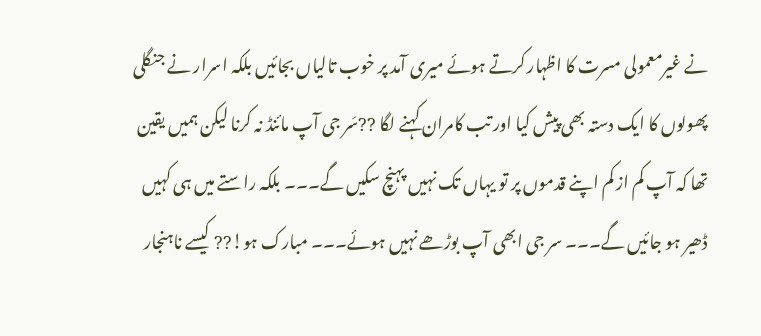نے غیرمعمولی مسرت کا اظہار کرتے ہوئے میری آمد پر خوب تالیاں بجائیں بلکہ اسرار نے جنگلی پھولوں کا ایک دستہ بھی پیش کیا اور تب کامران کہنے لگا ??سَر جی آپ مائنڈ نہ کرنا لیکن ہمیں یقین تھا کہ آپ کم از کم اپنے قدموں پر تو یہاں تک نہیں پہنچ سکیں گے۔۔۔ بلکہ راستے میں ہی کہیں ڈھیر ہو جائیں گے۔۔۔ سر جی ابھی آپ بوڑھے نہیں ہوئے۔۔۔ مبارک ہو!?? کیسے ناہنجار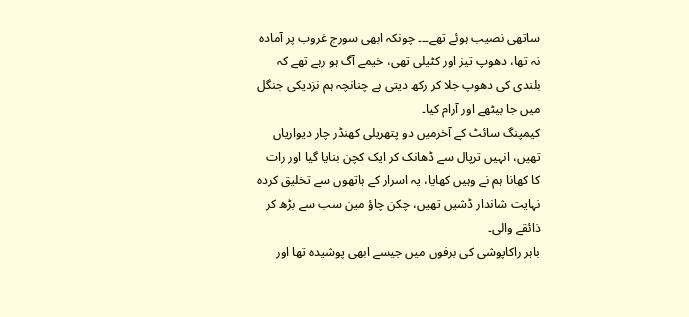ساتھی نصیب ہوئے تھے۔۔۔ چونکہ ابھی سورج غروب پر آمادہ نہ تھا، دھوپ تیز اور کٹیلی تھی، خیمے آگ ہو رہے تھے کہ بلندی کی دھوپ جلا کر رکھ دیتی ہے چنانچہ ہم نزدیکی جنگل میں جا بیٹھے اور آرام کیا۔
کیمپنگ سائٹ کے آخرمیں دو پتھریلی کھنڈر چار دیواریاں تھیں، انہیں ترپال سے ڈھانک کر ایک کچن بنایا گیا اور رات کا کھانا ہم نے وہیں کھایا، یہ اسرار کے ہاتھوں سے تخلیق کردہ نہایت شاندار ڈشیں تھیں، چکن چاؤ مین سب سے بڑھ کر ذائقے والی۔
باہر راکاپوشی کی برفوں میں جیسے ابھی پوشیدہ تھا اور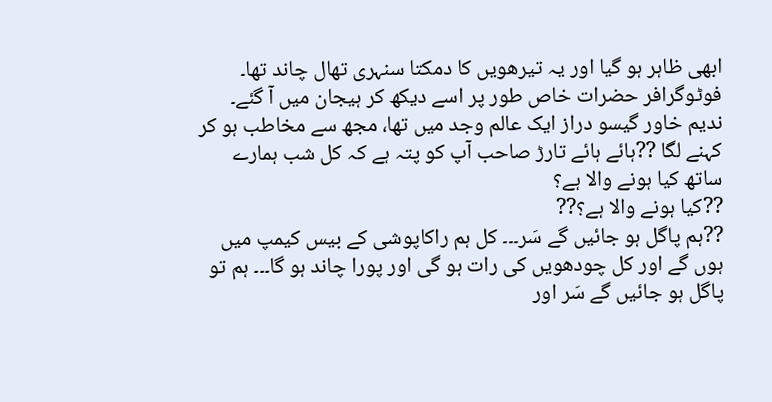ابھی ظاہر ہو گیا اور یہ تیرھویں کا دمکتا سنہری تھال چاند تھا۔ فوٹوگرافر حضرات خاص طور پر اسے دیکھ کر ہیجان میں آ گئے۔ ندیم خاور گیسو دراز ایک عالم وجد میں تھا، مجھ سے مخاطب ہو کر کہنے لگا ??ہائے ہائے تارڑ صاحب آپ کو پتہ ہے کہ کل شب ہمارے ساتھ کیا ہونے والا ہے؟
??کیا ہونے والا ہے؟??
??ہم پاگل ہو جائیں گے سَر۔۔۔ کل ہم راکاپوشی کے بیس کیمپ میں ہوں گے اور کل چودھویں کی رات ہو گی اور پورا چاند ہو گا۔۔۔ ہم تو پاگل ہو جائیں گے سَر اور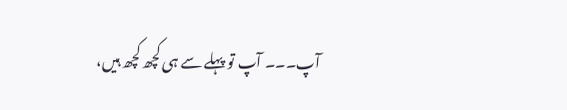آپ۔۔۔ آپ تو پہلے سے ہی کچھ کچھ ہیں،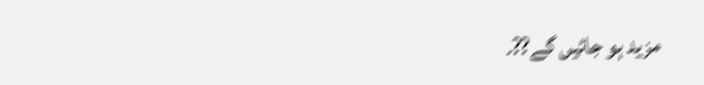مزید ہو جائیں گے??۔